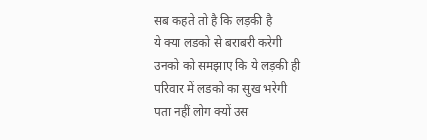सब कहते तो है कि लड़की है
ये क्या लडको से बराबरी करेगी
उनको को समझाए कि ये लड़की ही
परिवार में लडको का सुख भरेगी
पता नहीं लोग क्यों उस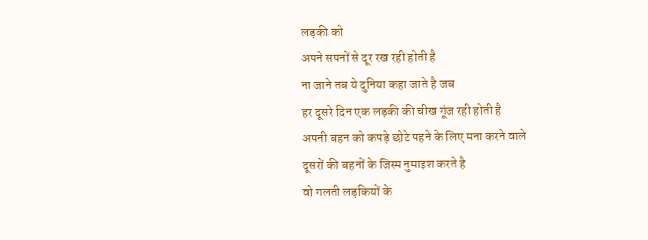लड़की को
अपने सपनों से दूर रख रही होती है
ना जाने तब ये दुनिया कहा जाते है जब
हर दूसरे दिन एक लड़की की चीख गूंज रही होती है
अपनी बहन को कपड़े छोटे पहने के लिए मना करने वाले
दूसरों की बहनों के जिस्म नुमाइश करते है
वो गलती लड़कियों के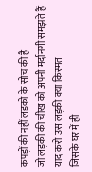कपड़ों की नहीं लडको के सोच की है
जो लड़की की चीख को अपनी मर्दानगी समझते हैं
याद करो उस लड़की क्या किस्मत
जिसके घर में ही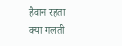हैवान रहता
क्या गलती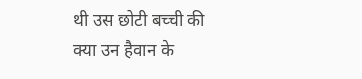थी उस छोटी बच्ची की
क्या उन हैवान के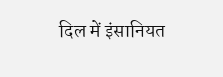दिल में इंसानियत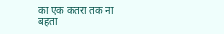का एक कतरा तक ना बहता